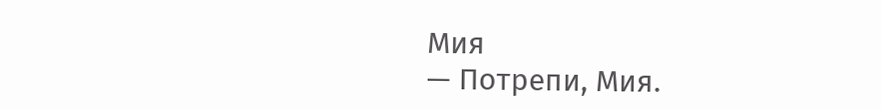Мия
— Потрепи, Мия.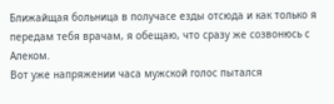Ближайщая больница в получасе езды отсюда и как только я передам тебя врачам, я обещаю, что сразу же созвонюсь с Алеком.
Вот уже напряжении часа мужской голос пытался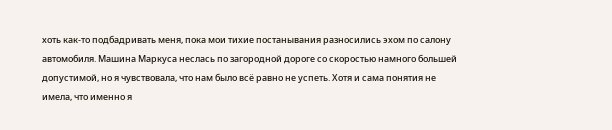хоть как-то подбадривать меня, пока мои тихие постанывания разносились эхом по салону автомобиля. Машина Маркуса неслась по загородной дороге со скоростью намного большей допустимой, но я чувствовала, что нам было всё равно не успеть. Хотя и сама понятия не имела, что именно я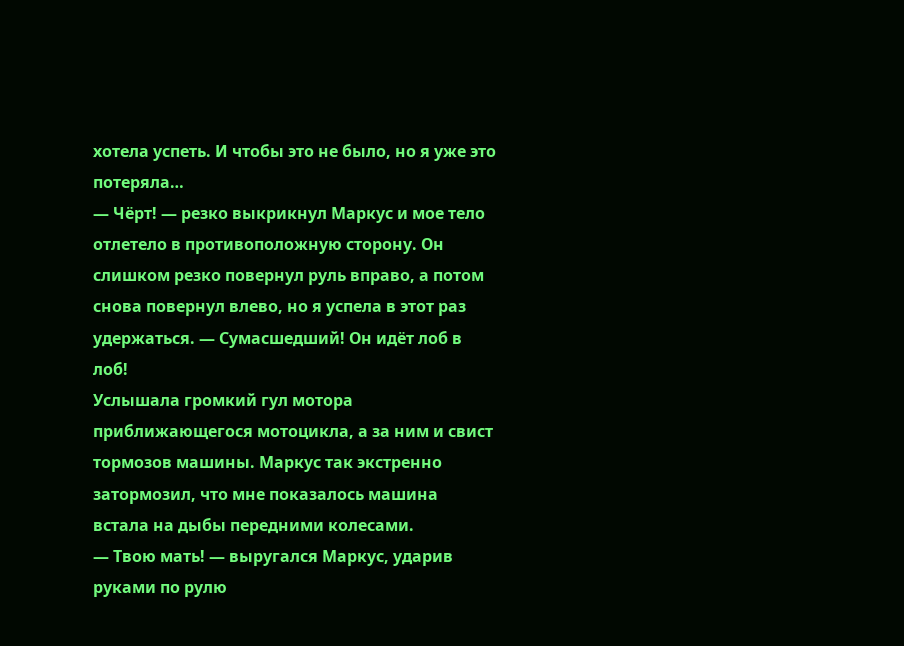хотела успеть. И чтобы это не было, но я уже это потеряла…
— Чёрт! — резко выкрикнул Маркус и мое тело отлетело в противоположную сторону. Он слишком резко повернул руль вправо, а потом снова повернул влево, но я успела в этот раз удержаться. — Сумасшедший! Он идёт лоб в лоб!
Услышала громкий гул мотора приближающегося мотоцикла, а за ним и свист тормозов машины. Маркус так экстренно затормозил, что мне показалось машина встала на дыбы передними колесами.
— Твою мать! — выругался Маркус, ударив руками по рулю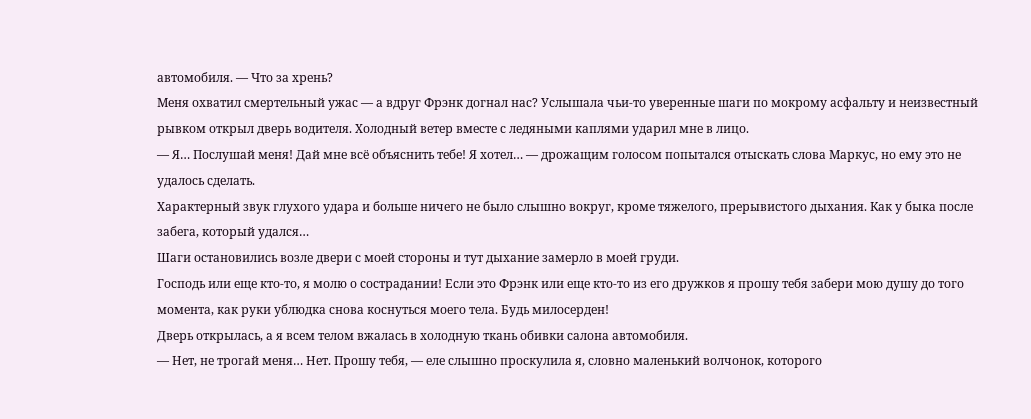автомобиля. — Что за хрень?
Меня охватил смертельный ужас — а вдруг Фрэнк догнал нас? Услышала чьи-то уверенные шаги по мокрому асфальту и неизвестный рывком открыл дверь водителя. Холодный ветер вместе с ледяными каплями ударил мне в лицо.
— Я… Послушай меня! Дай мне всё объяснить тебе! Я хотел… — дрожащим голосом попытался отыскать слова Маркус, но ему это не удалось сделать.
Характерный звук глухого удара и больше ничего не было слышно вокруг, кроме тяжелого, прерывистого дыхания. Как у быка после забега, который удался…
Шаги остановились возле двери с моей стороны и тут дыхание замерло в моей груди.
Господь или еще кто-то, я молю о сострадании! Если это Фрэнк или еще кто-то из его дружков я прошу тебя забери мою душу до того момента, как руки ублюдка снова коснуться моего тела. Будь милосерден!
Дверь открылась, а я всем телом вжалась в холодную ткань обивки салона автомобиля.
— Нет, не трогай меня… Нет. Прошу тебя, — еле слышно проскулила я, словно маленький волчонок, которого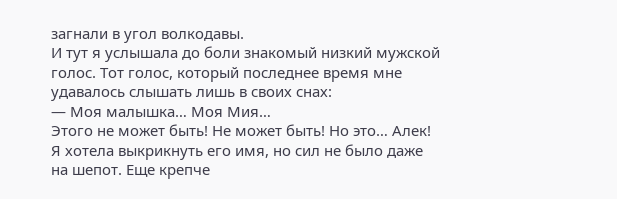загнали в угол волкодавы.
И тут я услышала до боли знакомый низкий мужской голос. Тот голос, который последнее время мне удавалось слышать лишь в своих снах:
— Моя малышка… Моя Мия…
Этого не может быть! Не может быть! Но это… Алек!
Я хотела выкрикнуть его имя, но сил не было даже на шепот. Еще крепче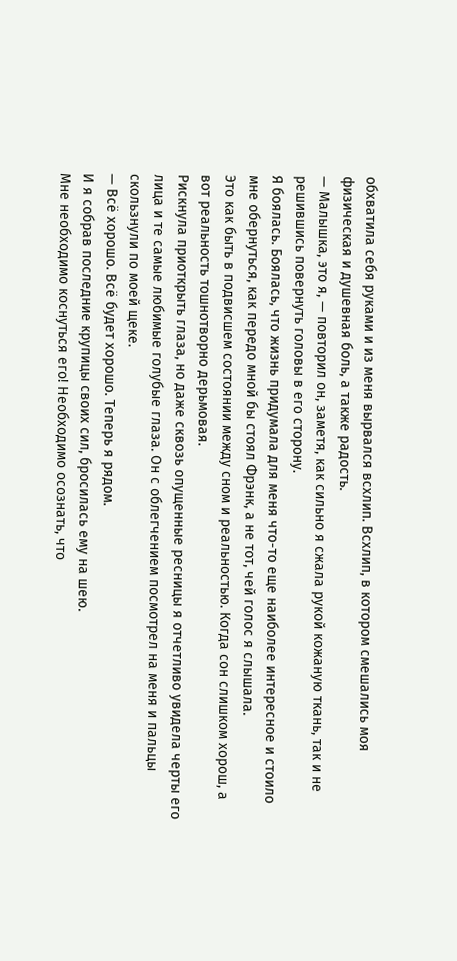обхватила себя руками и из меня вырвался всхлип. Всхлип, в котором смешались моя физическая и душевная боль, а также радость.
— Малышка, это я, — повторил он, заметя, как сильно я сжала рукой кожаную ткань, так и не решившись повернуть головы в его сторону.
Я боялась. Боялась, что жизнь придумала для меня что-то еще наиболее интересное и стоило мне обернуться, как передо мной бы стоял Фрэнк, а не тот, чей голос я слышала.
Это как быть в подвисшем состоянии между сном и реальностью. Когда сон слишком хорош, а вот реальность тошнотворно дерьмовая.
Рискнула приоткрыть глаза, но даже сквозь опущенные ресницы я отчетливо увидела черты его лица и те самые любимые голубые глаза. Он с облегчением посмотрел на меня и пальцы скользнули по моей щеке.
— Всё хорошо. Всё будет хорошо. Теперь я рядом.
И я собрав последние крупицы своих сил, бросилась ему на шею.
Мне необходимо коснуться его! Необходимо осознать, что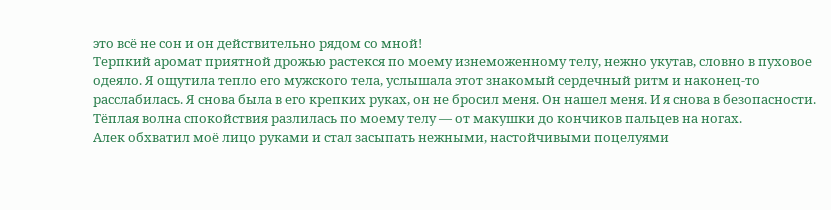это всё не сон и он действительно рядом со мной!
Терпкий аромат приятной дрожью растекся по моему изнеможенному телу, нежно укутав, словно в пуховое одеяло. Я ощутила тепло его мужского тела, услышала этот знакомый сердечный ритм и наконец-то расслабилась. Я снова была в его крепких руках, он не бросил меня. Он нашел меня. И я снова в безопасности.
Тёплая волна спокойствия разлилась по моему телу — от макушки до кончиков пальцев на ногах.
Алек обхватил моё лицо руками и стал засыпать нежными, настойчивыми поцелуями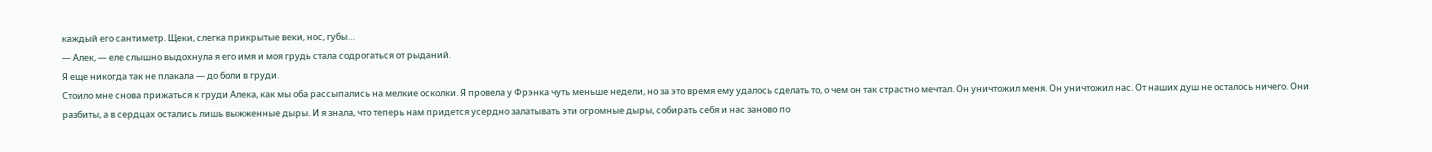каждый его сантиметр. Щеки, слегка прикрытые веки, нос, губы…
— Алек, — еле слышно выдохнула я его имя и моя грудь стала содрогаться от рыданий.
Я еще никогда так не плакала — до боли в груди.
Стоило мне снова прижаться к груди Алека, как мы оба рассыпались на мелкие осколки. Я провела у Фрэнка чуть меньше недели, но за это время ему удалось сделать то, о чем он так страстно мечтал. Он уничтожил меня. Он уничтожил нас. От наших душ не осталось ничего. Они разбиты, а в сердцах остались лишь выжженные дыры. И я знала, что теперь нам придется усердно залатывать эти огромные дыры, собирать себя и нас заново по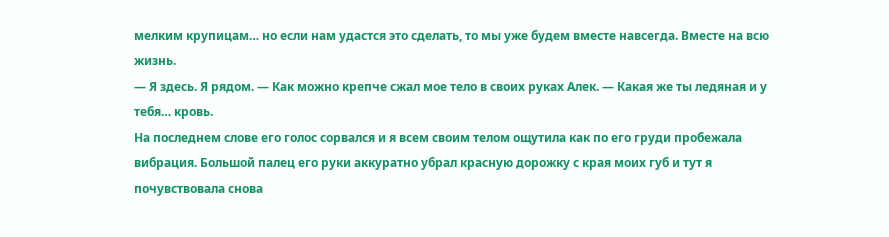мелким крупицам… но если нам удастся это сделать, то мы уже будем вместе навсегда. Вместе на всю жизнь.
— Я здесь. Я рядом. — Как можно крепче сжал мое тело в своих руках Алек. — Какая же ты ледяная и у тебя… кровь.
На последнем слове его голос сорвался и я всем своим телом ощутила как по его груди пробежала вибрация. Большой палец его руки аккуратно убрал красную дорожку с края моих губ и тут я почувствовала снова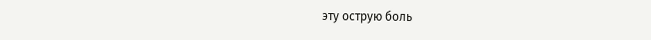эту острую боль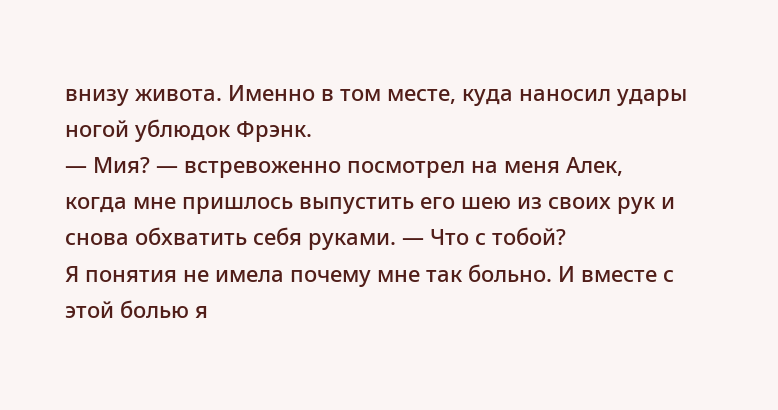внизу живота. Именно в том месте, куда наносил удары ногой ублюдок Фрэнк.
— Мия? — встревоженно посмотрел на меня Алек, когда мне пришлось выпустить его шею из своих рук и снова обхватить себя руками. — Что с тобой?
Я понятия не имела почему мне так больно. И вместе с этой болью я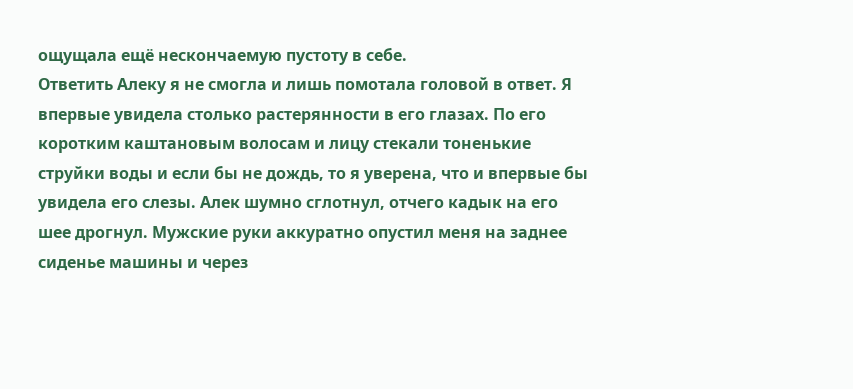ощущала ещё нескончаемую пустоту в себе.
Ответить Алеку я не смогла и лишь помотала головой в ответ. Я впервые увидела столько растерянности в его глазах. По его коротким каштановым волосам и лицу стекали тоненькие струйки воды и если бы не дождь, то я уверена, что и впервые бы увидела его слезы. Алек шумно сглотнул, отчего кадык на его шее дрогнул. Мужские руки аккуратно опустил меня на заднее сиденье машины и через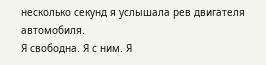несколько секунд я услышала рев двигателя автомобиля.
Я свободна. Я с ним. Я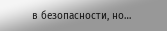в безопасности, но…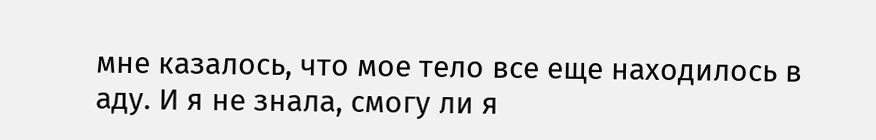мне казалось, что мое тело все еще находилось в аду. И я не знала, смогу ли я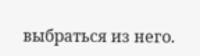выбраться из него.